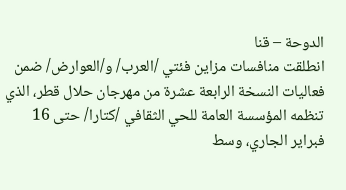الدوحة – قنا
انطلقت منافسات مزاين فئتي /العرب/ و/العوارض/ ضمن فعاليات النسخة الرابعة عشرة من مهرجان حلال قطر، الذي تنظمه المؤسسة العامة للحي الثقافي /كتارا/ حتى 16 فبراير الجاري، وسط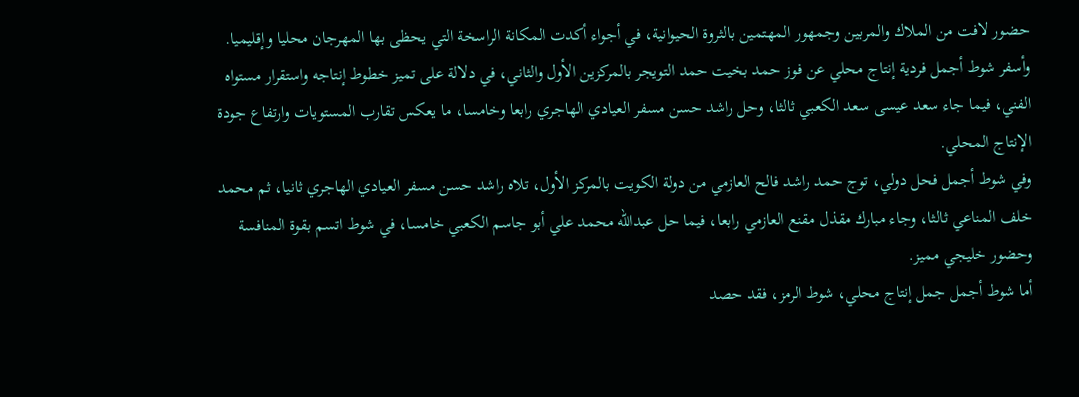حضور لافت من الملاك والمربين وجمهور المهتمين بالثروة الحيوانية، في أجواء أكدت المكانة الراسخة التي يحظى بها المهرجان محليا وإقليميا.
وأسفر شوط أجمل فردية إنتاج محلي عن فوز حمد بخيت حمد التويجر بالمركزين الأول والثاني، في دلالة على تميز خطوط إنتاجه واستقرار مستواه الفني، فيما جاء سعد عيسى سعد الكعبي ثالثا، وحل راشد حسن مسفر العيادي الهاجري رابعا وخامسا، ما يعكس تقارب المستويات وارتفاع جودة الإنتاج المحلي.
وفي شوط أجمل فحل دولي، توج حمد راشد فالح العازمي من دولة الكويت بالمركز الأول، تلاه راشد حسن مسفر العيادي الهاجري ثانيا، ثم محمد خلف المناعي ثالثا، وجاء مبارك مقذل مقنع العازمي رابعا، فيما حل عبدالله محمد علي أبو جاسم الكعبي خامسا، في شوط اتسم بقوة المنافسة وحضور خليجي مميز.
أما شوط أجمل جمل إنتاج محلي، شوط الرمز، فقد حصد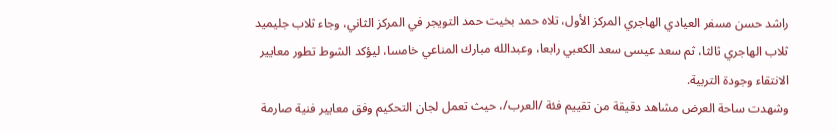راشد حسن مسفر العيادي الهاجري المركز الأول، تلاه حمد بخيت حمد التويجر في المركز الثاني، وجاء ثلاب جليميد ثلاب الهاجري ثالثا، ثم سعد عيسى سعد الكعبي رابعا، وعبدالله مبارك المناعي خامسا، ليؤكد الشوط تطور معايير الانتقاء وجودة التربية.
وشهدت ساحة العرض مشاهد دقيقة من تقييم فئة /العرب/، حيث تعمل لجان التحكيم وفق معايير فنية صارمة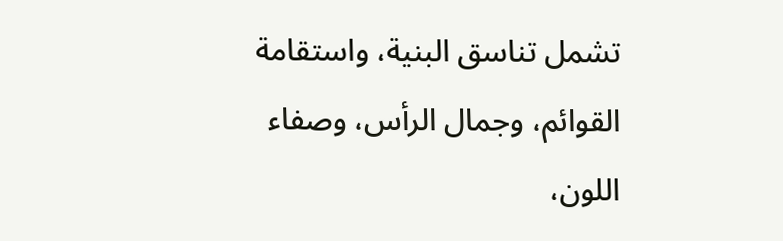تشمل تناسق البنية، واستقامة القوائم، وجمال الرأس، وصفاء اللون،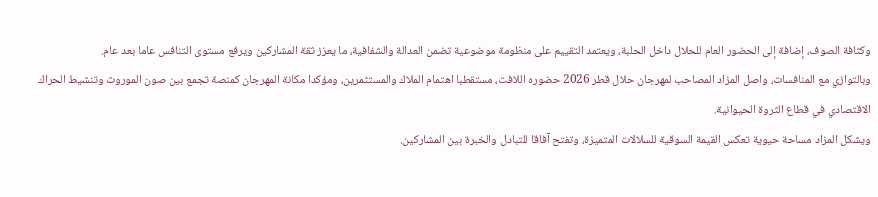وكثافة الصوف، إضافة إلى الحضور العام للحلال داخل الحلبة، ويعتمد التقييم على منظومة موضوعية تضمن العدالة والشفافية، ما يعزز ثقة المشاركين ويرفع مستوى التنافس عاما بعد عام.
وبالتوازي مع المنافسات، واصل المزاد المصاحب لمهرجان حلال قطر 2026 حضوره اللافت، مستقطبا اهتمام الملاك والمستثمرين، ومؤكدا مكانة المهرجان كمنصة تجمع بين صون الموروث وتنشيط الحراك الاقتصادي في قطاع الثروة الحيوانية.
ويشكل المزاد مساحة حيوية تعكس القيمة السوقية للسلالات المتميزة، وتفتح آفاقا للتبادل والخبرة بين المشاركين.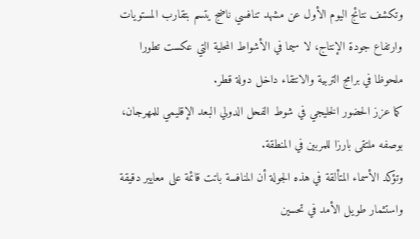وتكشف نتائج اليوم الأول عن مشهد تنافسي ناضج يتسم بتقارب المستويات وارتفاع جودة الإنتاج، لا سيما في الأشواط المحلية التي عكست تطورا ملحوظا في برامج التربية والانتقاء داخل دولة قطر.
كما عزز الحضور الخليجي في شوط الفحل الدولي البعد الإقليمي للمهرجان، بوصفه ملتقى بارزا للمربين في المنطقة.
وتؤكد الأسماء المتألقة في هذه الجولة أن المنافسة باتت قائمة على معايير دقيقة واستثمار طويل الأمد في تحسين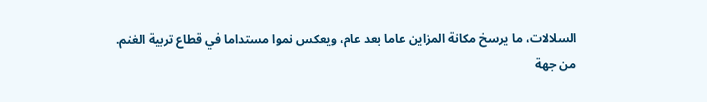السلالات، ما يرسخ مكانة المزاين عاما بعد عام، ويعكس نموا مستداما في قطاع تربية الغنم.
من جهة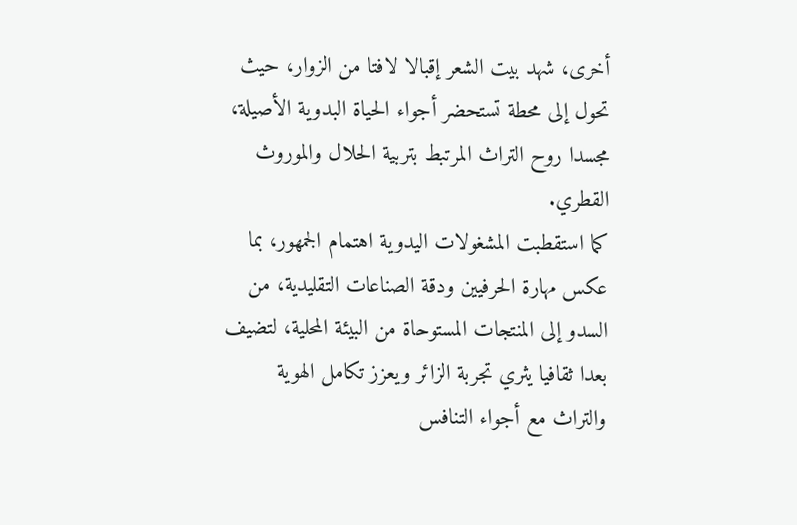أخرى، شهد بيت الشعر إقبالا لافتا من الزوار، حيث تحول إلى محطة تستحضر أجواء الحياة البدوية الأصيلة، مجسدا روح التراث المرتبط بتربية الحلال والموروث القطري.
كما استقطبت المشغولات اليدوية اهتمام الجمهور، بما عكس مهارة الحرفيين ودقة الصناعات التقليدية، من السدو إلى المنتجات المستوحاة من البيئة المحلية، لتضيف بعدا ثقافيا يثري تجربة الزائر ويعزز تكامل الهوية والتراث مع أجواء التنافس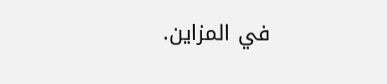في المزاين.